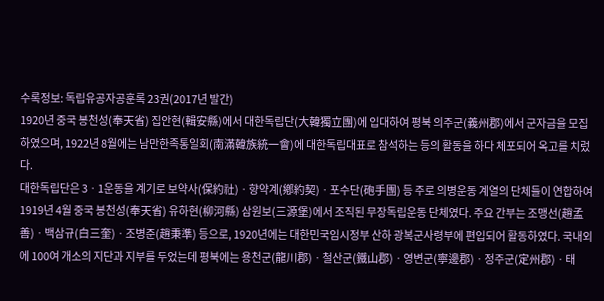수록정보: 독립유공자공훈록 23권(2017년 발간)
1920년 중국 봉천성(奉天省) 집안현(輯安縣)에서 대한독립단(大韓獨立團)에 입대하여 평북 의주군(義州郡)에서 군자금을 모집하였으며, 1922년 8월에는 남만한족통일회(南滿韓族統一會)에 대한독립대표로 참석하는 등의 활동을 하다 체포되어 옥고를 치렀다.
대한독립단은 3ㆍ1운동을 계기로 보약사(保約社)ㆍ향약계(鄕約契)ㆍ포수단(砲手團) 등 주로 의병운동 계열의 단체들이 연합하여 1919년 4월 중국 봉천성(奉天省) 유하현(柳河縣) 삼원보(三源堡)에서 조직된 무장독립운동 단체였다. 주요 간부는 조맹선(趙孟善)ㆍ백삼규(白三奎)ㆍ조병준(趙秉準) 등으로, 1920년에는 대한민국임시정부 산하 광복군사령부에 편입되어 활동하였다. 국내외에 100여 개소의 지단과 지부를 두었는데 평북에는 용천군(龍川郡)ㆍ철산군(鐵山郡)ㆍ영변군(寧邊郡)ㆍ정주군(定州郡)ㆍ태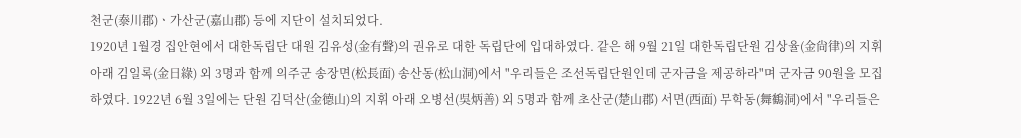천군(泰川郡)ㆍ가산군(嘉山郡) 등에 지단이 설치되었다.
1920년 1월경 집안현에서 대한독립단 대원 김유성(金有聲)의 권유로 대한 독립단에 입대하였다. 같은 해 9월 21일 대한독립단원 김상율(金尙律)의 지휘 아래 김일록(金日綠) 외 3명과 함께 의주군 송장면(松長面) 송산동(松山洞)에서 "우리들은 조선독립단원인데 군자금을 제공하라"며 군자금 90원을 모집하였다. 1922년 6월 3일에는 단원 김덕산(金德山)의 지휘 아래 오병선(吳炳善) 외 5명과 함께 초산군(楚山郡) 서면(西面) 무학동(舞鶴洞)에서 "우리들은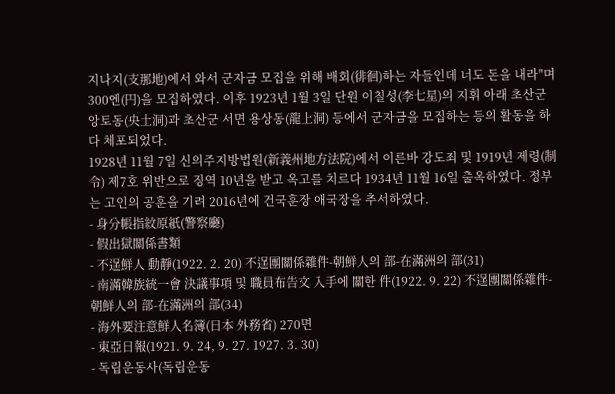지나지(支那地)에서 와서 군자금 모집을 위해 배회(徘徊)하는 자들인데 너도 돈을 내라"며 300엔(円)을 모집하였다. 이후 1923년 1월 3일 단원 이칠성(李七星)의 지휘 아래 초산군 앙토동(央土洞)과 초산군 서면 용상동(龍上洞) 등에서 군자금을 모집하는 등의 활동을 하다 체포되었다.
1928년 11월 7일 신의주지방법원(新義州地方法院)에서 이른바 강도죄 및 1919년 제령(制令) 제7호 위반으로 징역 10년을 받고 옥고를 치르다 1934년 11월 16일 출옥하였다. 정부는 고인의 공훈을 기려 2016년에 건국훈장 애국장을 추서하였다.
- 身分帳指紋原紙(警察廳)
- 假出獄關係書類
- 不逞鮮人 動靜(1922. 2. 20) 不逞團關係雜件-朝鮮人의 部-在滿洲의 部(31)
- 南滿韓族統一會 決議事項 및 職員布告文 入手에 關한 件(1922. 9. 22) 不逞團關係雜件-朝鮮人의 部-在滿洲의 部(34)
- 海外要注意鮮人名簿(日本 外務省) 270면
- 東亞日報(1921. 9. 24, 9. 27. 1927. 3. 30)
- 독립운동사(독립운동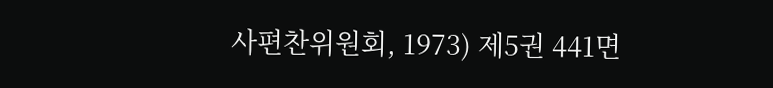사편찬위원회, 1973) 제5권 441면